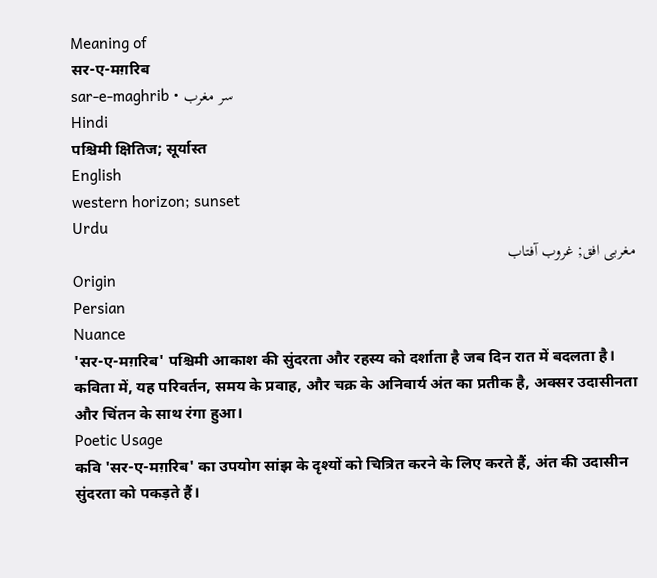Meaning of
सर-ए-मग़रिब
sar-e-maghrib • سر مغرب
Hindi
पश्चिमी क्षितिज; सूर्यास्त
English
western horizon; sunset
Urdu
مغربی افق; غروب آفتاب
Origin
Persian
Nuance
'सर-ए-मग़रिब' पश्चिमी आकाश की सुंदरता और रहस्य को दर्शाता है जब दिन रात में बदलता है। कविता में, यह परिवर्तन, समय के प्रवाह, और चक्र के अनिवार्य अंत का प्रतीक है, अक्सर उदासीनता और चिंतन के साथ रंगा हुआ।
Poetic Usage
कवि 'सर-ए-मग़रिब' का उपयोग सांझ के दृश्यों को चित्रित करने के लिए करते हैं, अंत की उदासीन सुंदरता को पकड़ते हैं।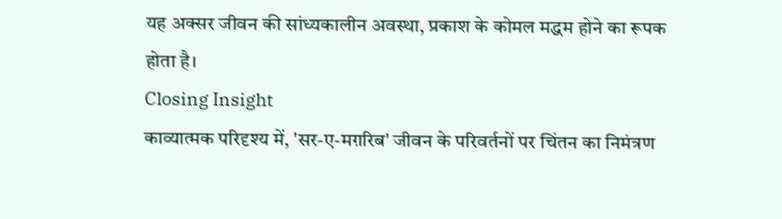यह अक्सर जीवन की सांध्यकालीन अवस्था, प्रकाश के कोमल मद्धम होने का रूपक होता है।
Closing Insight
काव्यात्मक परिदृश्य में, 'सर-ए-मग़रिब' जीवन के परिवर्तनों पर चिंतन का निमंत्रण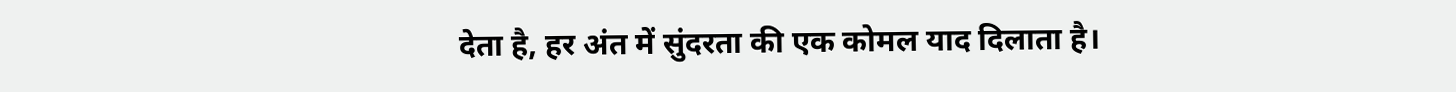देता है, हर अंत में सुंदरता की एक कोमल याद दिलाता है।